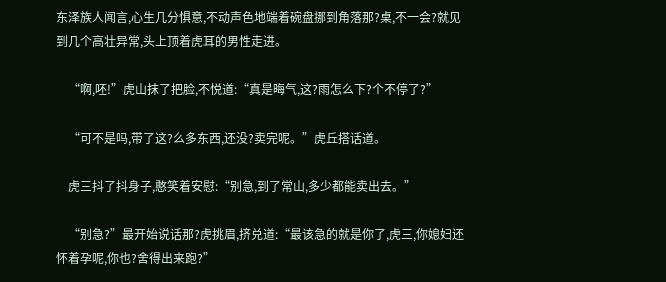东泽族人闻言,心生几分惧意,不动声色地端着碗盘挪到角落那?桌,不一会?就见到几个高壮异常,头上顶着虎耳的男性走进。

    “啊,呸!”虎山抹了把脸,不悦道:“真是晦气,这?雨怎么下?个不停了?”

    “可不是吗,带了这?么多东西,还没?卖完呢。”虎丘搭话道。

    虎三抖了抖身子,憨笑着安慰:“别急,到了常山,多少都能卖出去。”

    “别急?”最开始说话那?虎挑眉,挤兑道:“最该急的就是你了,虎三,你媳妇还怀着孕呢,你也?舍得出来跑?”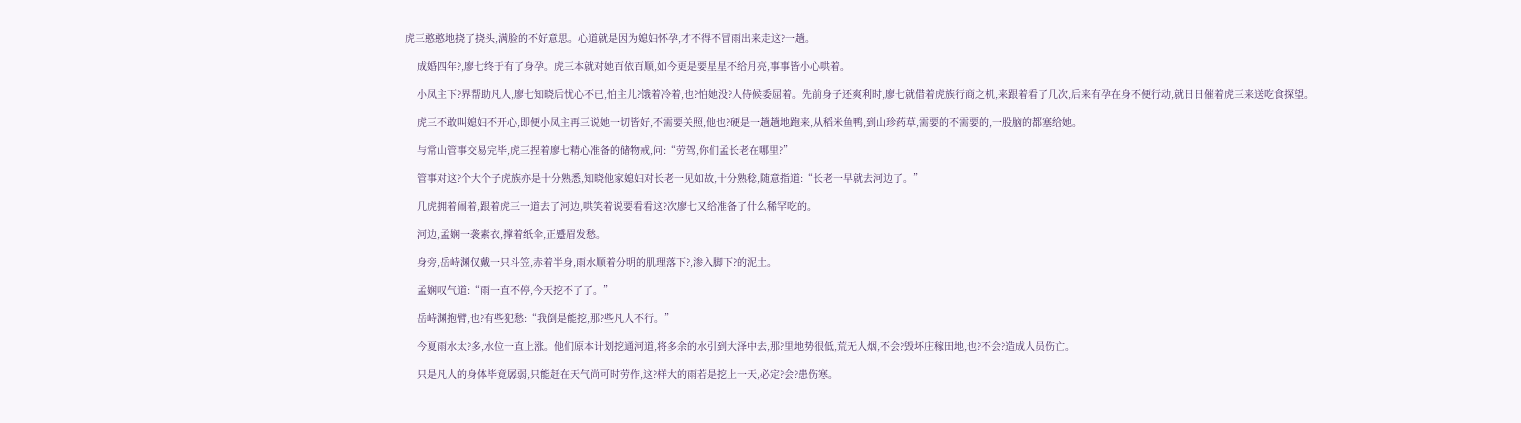虎三憨憨地挠了挠头,满脸的不好意思。心道就是因为媳妇怀孕,才不得不冒雨出来走这?一趟。

    成婚四年?,廖七终于有了身孕。虎三本就对她百依百顺,如今更是要星星不给月亮,事事皆小心哄着。

    小凤主下?界帮助凡人,廖七知晓后忧心不已,怕主儿?饿着冷着,也?怕她没?人侍候委屈着。先前身子还爽利时,廖七就借着虎族行商之机,来跟着看了几次,后来有孕在身不便行动,就日日催着虎三来送吃食探望。

    虎三不敢叫媳妇不开心,即便小凤主再三说她一切皆好,不需要关照,他也?硬是一趟趟地跑来,从稻米鱼鸭,到山珍药草,需要的不需要的,一股脑的都塞给她。

    与常山管事交易完毕,虎三捏着廖七精心准备的储物戒,问:“劳驾,你们孟长老在哪里?”

    管事对这?个大个子虎族亦是十分熟悉,知晓他家媳妇对长老一见如故,十分熟稔,随意指道:“长老一早就去河边了。”

    几虎拥着闹着,跟着虎三一道去了河边,哄笑着说要看看这?次廖七又给准备了什么稀罕吃的。

    河边,孟娴一袭素衣,撑着纸伞,正蹙眉发愁。

    身旁,岳峙渊仅戴一只斗笠,赤着半身,雨水顺着分明的肌理落下?,渗入脚下?的泥土。

    孟娴叹气道:“雨一直不停,今天挖不了了。”

    岳峙渊抱臂,也?有些犯愁:“我倒是能挖,那?些凡人不行。”

    今夏雨水太?多,水位一直上涨。他们原本计划挖通河道,将多余的水引到大泽中去,那?里地势很低,荒无人烟,不会?毁坏庄稼田地,也?不会?造成人员伤亡。

    只是凡人的身体毕竟孱弱,只能赶在天气尚可时劳作,这?样大的雨若是挖上一天,必定?会?患伤寒。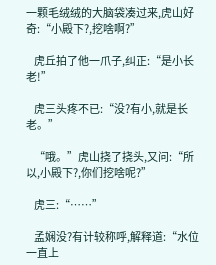一颗毛绒绒的大脑袋凑过来,虎山好奇:“小殿下?,挖啥啊?”

    虎丘拍了他一爪子,纠正:“是小长老!”

    虎三头疼不已:“没?有小,就是长老。”

    “哦。”虎山挠了挠头,又问:“所以,小殿下?,你们挖啥呢?”

    虎三:“……”

    孟娴没?有计较称呼,解释道:“水位一直上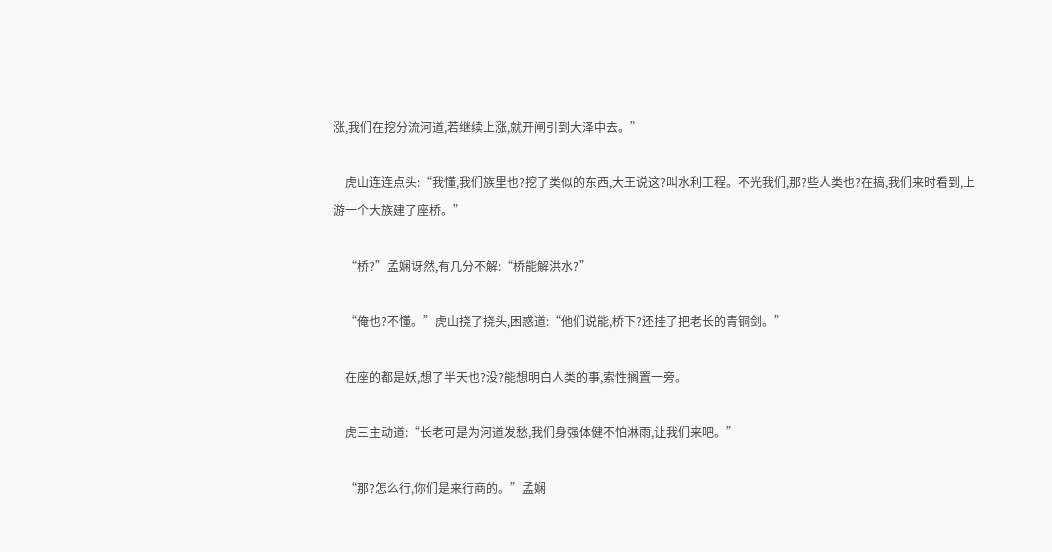涨,我们在挖分流河道,若继续上涨,就开闸引到大泽中去。”

    虎山连连点头:“我懂,我们族里也?挖了类似的东西,大王说这?叫水利工程。不光我们,那?些人类也?在搞,我们来时看到,上游一个大族建了座桥。”

    “桥?”孟娴讶然,有几分不解:“桥能解洪水?”

    “俺也?不懂。”虎山挠了挠头,困惑道:“他们说能,桥下?还挂了把老长的青铜剑。”

    在座的都是妖,想了半天也?没?能想明白人类的事,索性搁置一旁。

    虎三主动道:“长老可是为河道发愁,我们身强体健不怕淋雨,让我们来吧。”

    “那?怎么行,你们是来行商的。”孟娴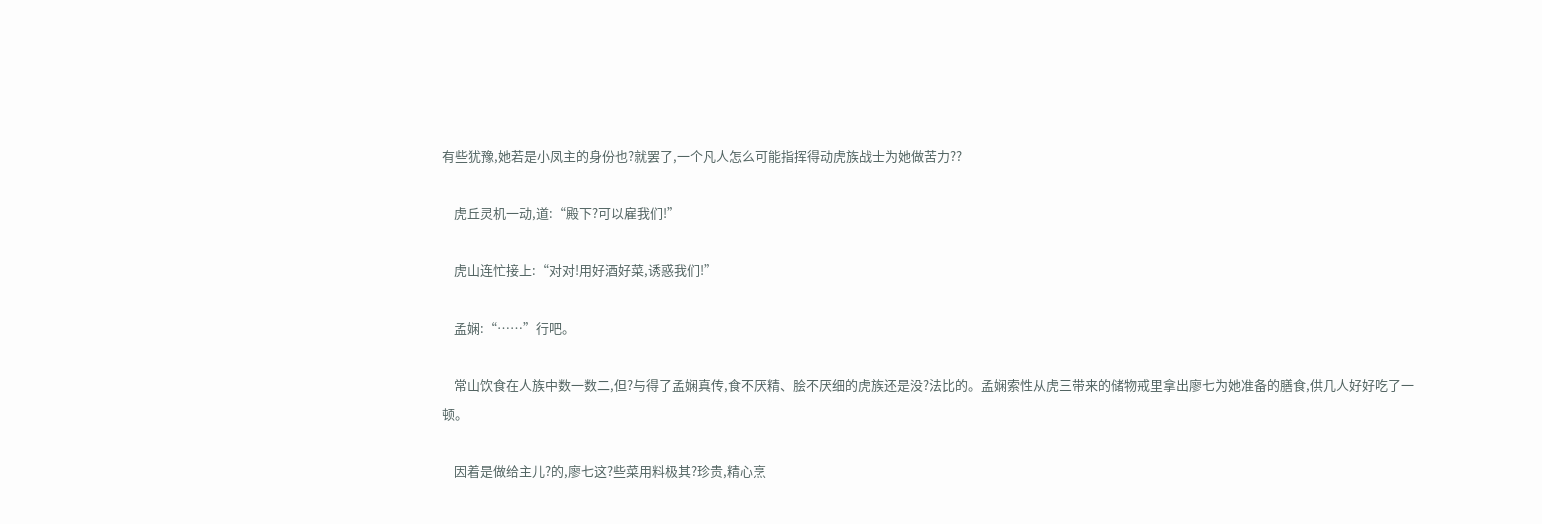有些犹豫,她若是小凤主的身份也?就罢了,一个凡人怎么可能指挥得动虎族战士为她做苦力??

    虎丘灵机一动,道:“殿下?可以雇我们!”

    虎山连忙接上:“对对!用好酒好菜,诱惑我们!”

    孟娴:“……”行吧。

    常山饮食在人族中数一数二,但?与得了孟娴真传,食不厌精、脍不厌细的虎族还是没?法比的。孟娴索性从虎三带来的储物戒里拿出廖七为她准备的膳食,供几人好好吃了一顿。

    因着是做给主儿?的,廖七这?些菜用料极其?珍贵,精心烹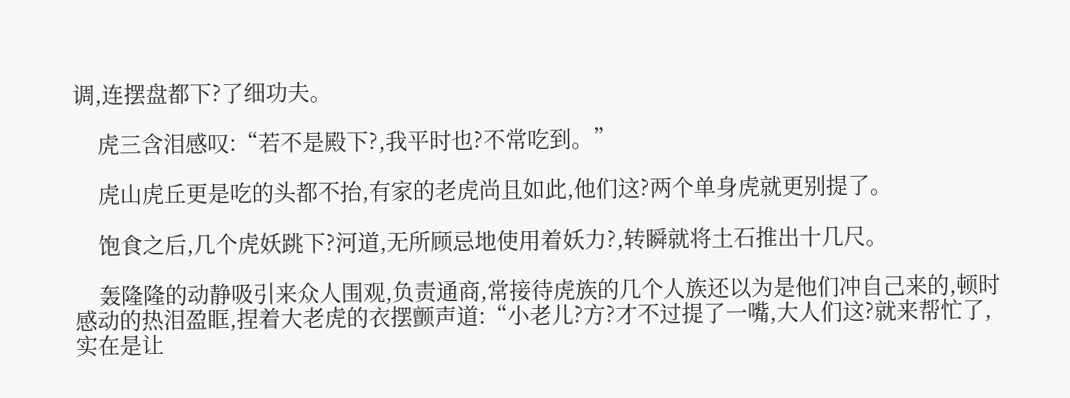调,连摆盘都下?了细功夫。

    虎三含泪感叹:“若不是殿下?,我平时也?不常吃到。”

    虎山虎丘更是吃的头都不抬,有家的老虎尚且如此,他们这?两个单身虎就更别提了。

    饱食之后,几个虎妖跳下?河道,无所顾忌地使用着妖力?,转瞬就将土石推出十几尺。

    轰隆隆的动静吸引来众人围观,负责通商,常接待虎族的几个人族还以为是他们冲自己来的,顿时感动的热泪盈眶,捏着大老虎的衣摆颤声道:“小老儿?方?才不过提了一嘴,大人们这?就来帮忙了,实在是让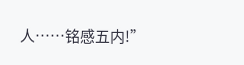人……铭感五内!”